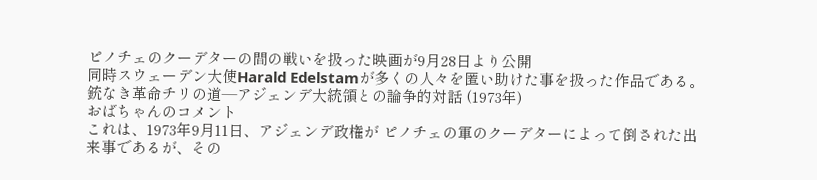ピノチェのクーデターの間の戦いを扱った映画が9月28日より公開
同時スウェーデン大使Harald Edelstamが多くの人々を匿い助けた事を扱った作品である。
銃なき革命チリの道―アジェンデ大統領との論争的対話 (1973年)
おばちゃんのコメント
これは、1973年9月11日、アジェンデ政権が ピノチェの軍のクーデターによって倒された出来事であるが、その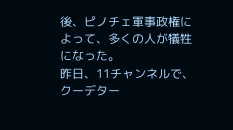後、ピノチェ軍事政権によって、多くの人が犠牲になった。
昨日、11チャンネルで、クーデター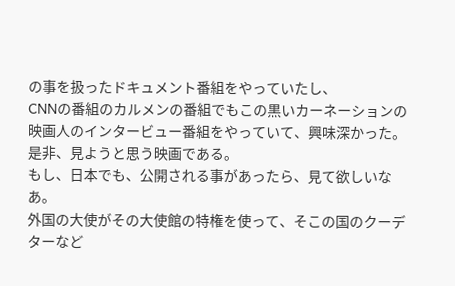の事を扱ったドキュメント番組をやっていたし、
CNNの番組のカルメンの番組でもこの黒いカーネーションの映画人のインタービュー番組をやっていて、興味深かった。
是非、見ようと思う映画である。
もし、日本でも、公開される事があったら、見て欲しいなあ。
外国の大使がその大使館の特権を使って、そこの国のクーデターなど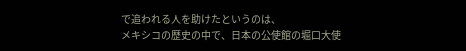で追われる人を助けたというのは、
メキシコの歴史の中で、日本の公使館の堀口大使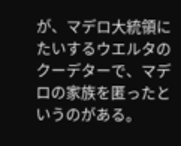が、マデロ大統領にたいするウエルタのクーデターで、マデロの家族を匿ったというのがある。